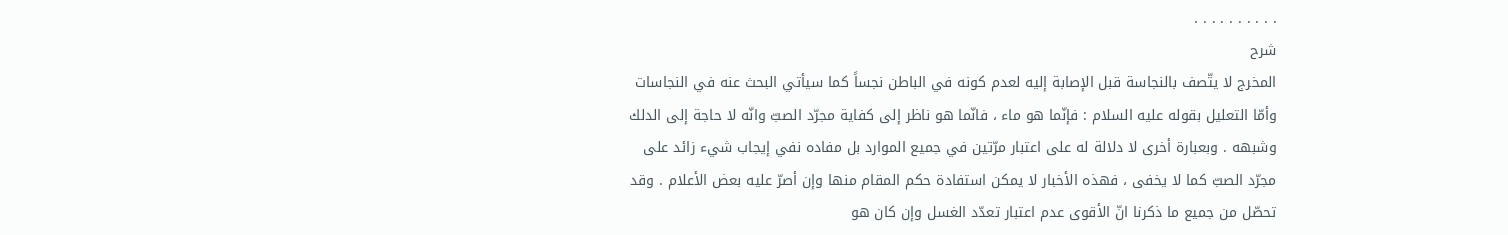. . . . . . . . . .
شرح
المخرج لا يتّصف بالنجاسة قبل الإصابة إليه لعدم كونه في الباطن نجساً كما سيأتي البحث عنه في النجاسات وأمّا التعليل بقوله عليه السلام : فإنّما هو ماء ، فانّما هو ناظر إلى كفاية مجرّد الصبّ وانّه لا حاجة إلى الدلك وشبهه . وبعبارة أخرى لا دلالة له على اعتبار مرّتين في جميع الموارد بل مفاده نفي إيجاب شيء زائد على مجرّد الصبّ كما لا يخفى ، فهذه الأخبار لا يمكن استفادة حكم المقام منها وإن أصرّ عليه بعض الأعلام . وقد تحصّل من جميع ما ذكرنا انّ الأقوى عدم اعتبار تعدّد الغسل وإن كان هو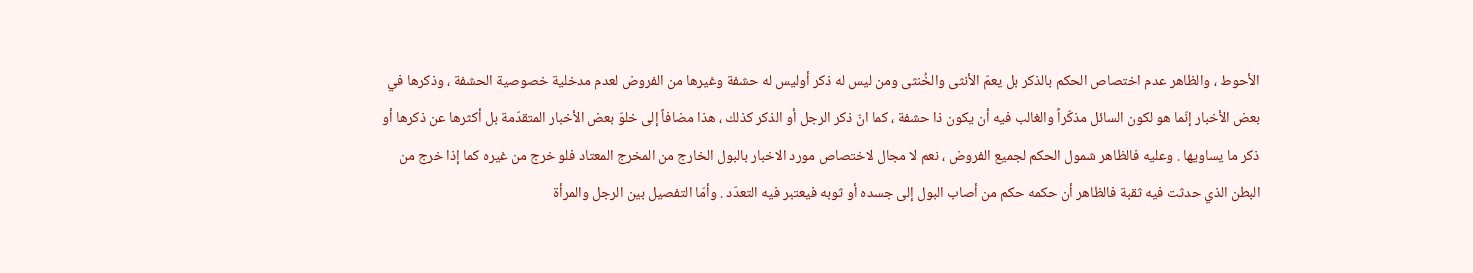الأحوط ، والظاهر عدم اختصاص الحكم بالذكر بل يعمّ الأنثى والخُنثى ومن ليس له ذكر أوليس له حشفة وغيرها من الفروض لعدم مدخلية خصوصية الحشفة ، وذكرها في بعض الأخبار إنّما هو لكون السائل مذكّراً والغالب فيه أن يكون ذا حشفة ، كما انّ ذكر الرجل أو الذكر كذلك ، هذا مضافاً إلى خلوّ بعض الأخبار المتقدّمة بل أكثرها عن ذكرها أو ذكر ما يساويها . وعليه فالظاهر شمول الحكم لجميع الفروض ، نعم لا مجال لاختصاص مورد الاخبار بالبول الخارج من المخرج المعتاد فلو خرج من غيره كما إذا خرج من البطن الذي حدثت فيه ثقبة فالظاهر أن حكمه حكم من أصاب البول إلى جسده أو ثوبه فيعتبر فيه التعدّد . وأمّا التفصيل بين الرجل والمرأة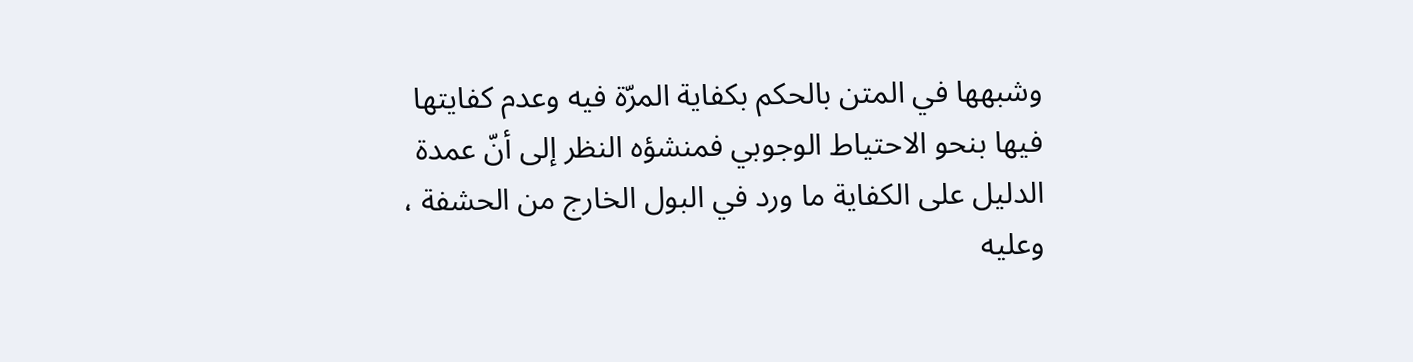وشبهها في المتن بالحكم بكفاية المرّة فيه وعدم كفايتها فيها بنحو الاحتياط الوجوبي فمنشؤه النظر إلى أنّ عمدة الدليل على الكفاية ما ورد في البول الخارج من الحشفة ، وعليه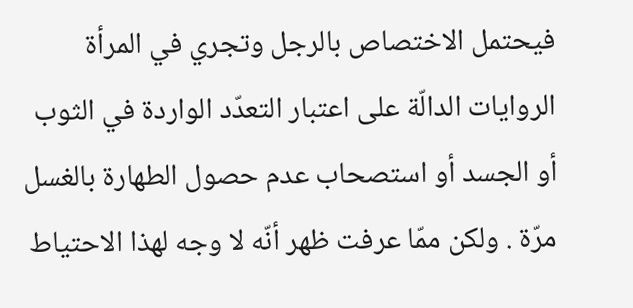فيحتمل الاختصاص بالرجل وتجري في المرأة الروايات الدالّة على اعتبار التعدّد الواردة في الثوب أو الجسد أو استصحاب عدم حصول الطهارة بالغسل مرّة . ولكن ممّا عرفت ظهر أنّه لا وجه لهذا الاحتياط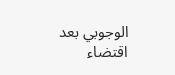الوجوبي بعد اقتضاء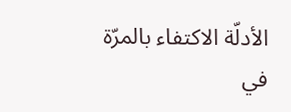الأدلّة الاكتفاء بالمرّة في